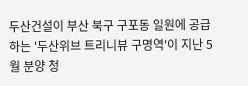두산건설이 부산 북구 구포동 일원에 공급하는 '두산위브 트리니뷰 구명역'이 지난 5월 분양 청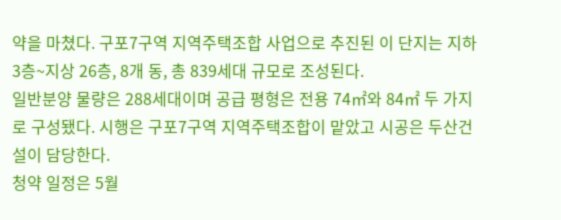약을 마쳤다. 구포7구역 지역주택조합 사업으로 추진된 이 단지는 지하 3층~지상 26층, 8개 동, 총 839세대 규모로 조성된다.
일반분양 물량은 288세대이며 공급 평형은 전용 74㎡와 84㎡ 두 가지로 구성됐다. 시행은 구포7구역 지역주택조합이 맡았고 시공은 두산건설이 담당한다.
청약 일정은 5월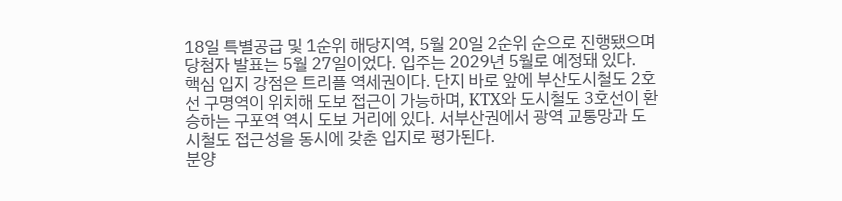18일 특별공급 및 1순위 해당지역, 5월 20일 2순위 순으로 진행됐으며 당첨자 발표는 5월 27일이었다. 입주는 2029년 5월로 예정돼 있다.
핵심 입지 강점은 트리플 역세권이다. 단지 바로 앞에 부산도시철도 2호선 구명역이 위치해 도보 접근이 가능하며, KTX와 도시철도 3호선이 환승하는 구포역 역시 도보 거리에 있다. 서부산권에서 광역 교통망과 도시철도 접근성을 동시에 갖춘 입지로 평가된다.
분양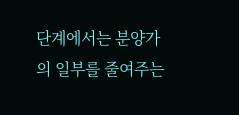단계에서는 분양가의 일부를 줄여주는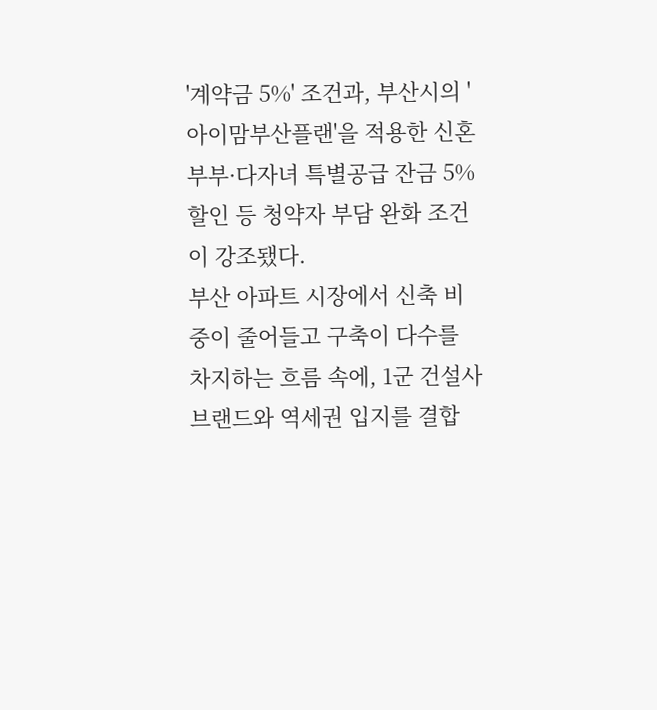'계약금 5%' 조건과, 부산시의 '아이맘부산플랜'을 적용한 신혼부부·다자녀 특별공급 잔금 5% 할인 등 청약자 부담 완화 조건이 강조됐다.
부산 아파트 시장에서 신축 비중이 줄어들고 구축이 다수를 차지하는 흐름 속에, 1군 건설사 브랜드와 역세권 입지를 결합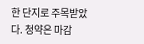한 단지로 주목받았다. 청약은 마감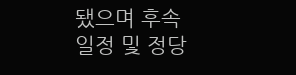됐으며 후속 일정 및 정당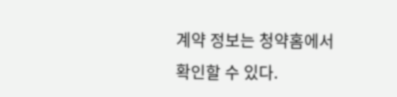계약 정보는 청약홈에서 확인할 수 있다.